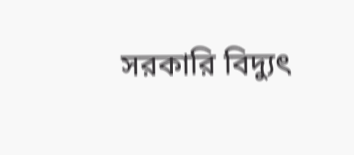সরকারি বিদ্যুৎ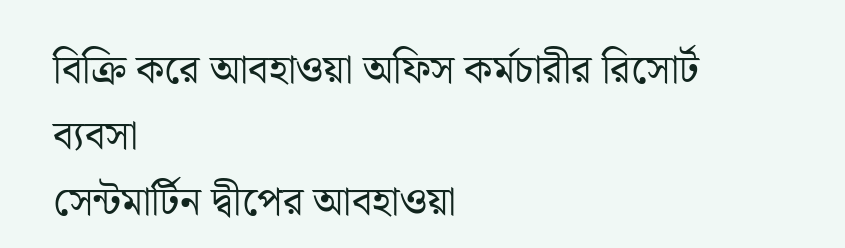বিক্রি করে আবহাওয়া অফিস কর্মচারীর রিসোর্ট ব্যবসা
সেন্টমার্টিন দ্বীপের আবহাওয়া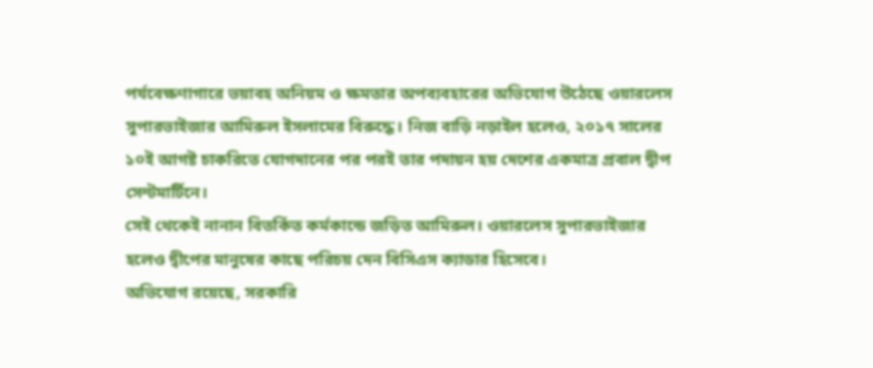পর্যবেক্ষণাগারে ভয়াবহ অনিয়ম ও ক্ষমতার অপব্যবহারের অভিযোগ উঠেছে ওয়ারলেস সুপারভাইজার আমিরুল ইসলামের বিরুদ্ধে। নিজ বাড়ি নড়াইল হলেও, ২০১৭ সালের ১০ই আগষ্ট চাকরিতে যোগদানের পর পরই তার পদায়ন হয় দেশের একমাত্র প্রবাল দ্বীপ সেন্টমার্টিনে।
সেই থেকেই নানান বিতর্কিত কর্মকান্ডে জড়িত আমিরুল। ওয়ারলেস সুপারভাইজার হলেও দ্বীপের মানুষের কাছে পরিচয় দেন বিসিএস ক্যাডার হিসেবে।
অভিযোগ রয়েছে, সরকারি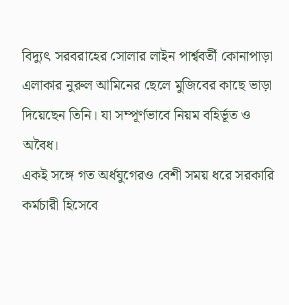বিদ্যুৎ সরবরাহের সোলার লাইন পার্শ্ববর্তী কোনাপাড়া এলাকার নুরুল আমিনের ছেলে মুজিবের কাছে ভাড়া দিয়েছেন তিনি। যা সম্পূর্ণভাবে নিয়ম বহির্ভূত ও অবৈধ।
একই সঙ্গে গত অর্ধযুগেরও বেশী সময় ধরে সরকারি কর্মচারী হিসেবে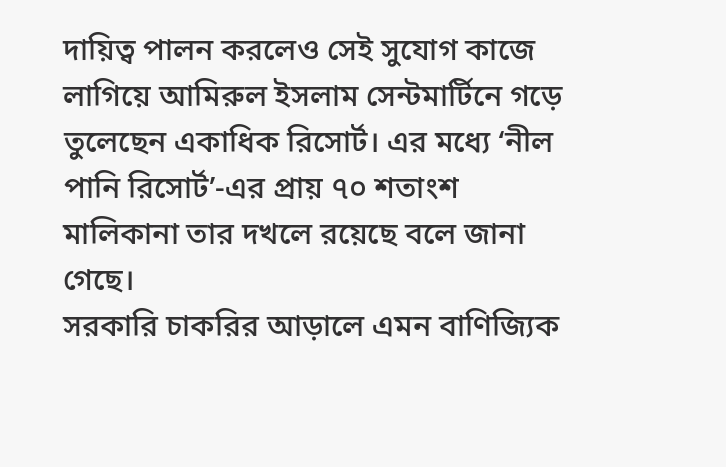দায়িত্ব পালন করলেও সেই সুযোগ কাজে লাগিয়ে আমিরুল ইসলাম সেন্টমার্টিনে গড়ে তুলেছেন একাধিক রিসোর্ট। এর মধ্যে ‘নীল পানি রিসোর্ট’-এর প্রায় ৭০ শতাংশ মালিকানা তার দখলে রয়েছে বলে জানা গেছে।
সরকারি চাকরির আড়ালে এমন বাণিজ্যিক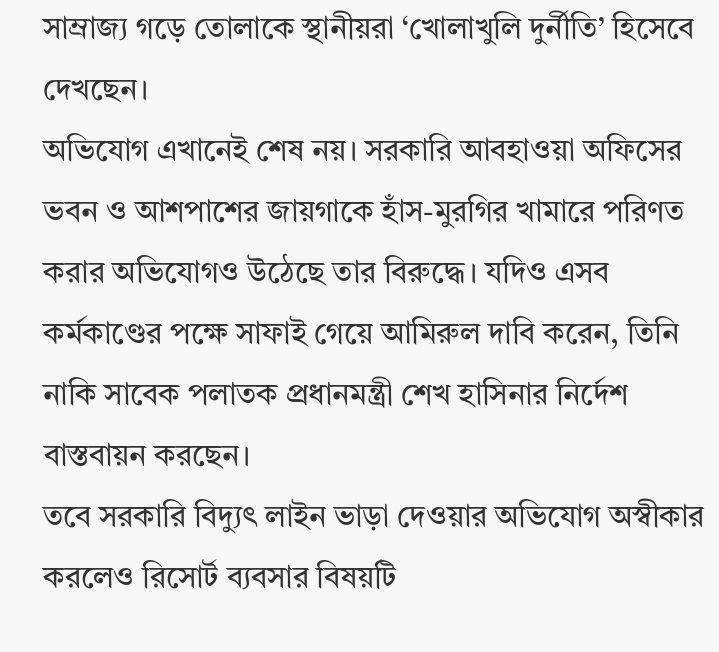সাম্রাজ্য গড়ে তোলাকে স্থানীয়রা ‘খোলাখুলি দুর্নীতি’ হিসেবে দেখছেন।
অভিযোগ এখানেই শেষ নয়। সরকারি আবহাওয়া অফিসের ভবন ও আশপাশের জায়গাকে হাঁস-মুরগির খামারে পরিণত করার অভিযোগও উঠেছে তার বিরুদ্ধে। যদিও এসব কর্মকাণ্ডের পক্ষে সাফাই গেয়ে আমিরুল দাবি করেন, তিনি নাকি সাবেক পলাতক প্রধানমন্ত্রী শেখ হাসিনার নির্দেশ বাস্তবায়ন করছেন।
তবে সরকারি বিদ্যুৎ লাইন ভাড়া দেওয়ার অভিযোগ অস্বীকার করলেও রিসোর্ট ব্যবসার বিষয়টি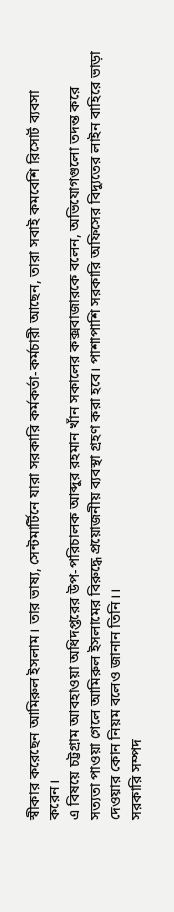স্বীকার করেছেন আমিরুল ইসলাম। তার ভাষ্য, সেন্টমার্টিনে যারা সরকারি কর্মকর্তা-কর্মচারী আছেন, তারা সবাই কমবেশি রিসোর্ট ব্যবসা করেন।
এ বিষয়ে চট্টগ্রাম আবহাওয়া অধিদপ্তরের উপ-পরিচালক আব্দুর রহমান খাঁন সকালের কক্সবাজারকে বলেন, অভিযোগগুলো তদন্ত করে সত্যতা পাওয়া গেলে আমিরুল ইসলামের বিরুদ্ধে প্রয়োজনীয় ব্যবস্থা গ্রহণ করা হবে। পাশাপাশি সরকারি অফিসের বিদ্যুতের লাইন বাহিরে ভাড়া দেওয়ার কোন নিয়ম বলেও জানান তিনি।।
সরকারি সম্পদ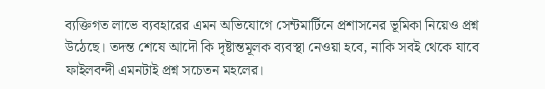ব্যক্তিগত লাভে ব্যবহারের এমন অভিযোগে সেন্টমার্টিনে প্রশাসনের ভূমিকা নিয়েও প্রশ্ন উঠেছে। তদন্ত শেষে আদৌ কি দৃষ্টান্তমূলক ব্যবস্থা নেওয়া হবে, নাকি সবই থেকে যাবে ফাইলবন্দী এমনটাই প্রশ্ন সচেতন মহলের।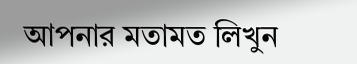আপনার মতামত লিখুন